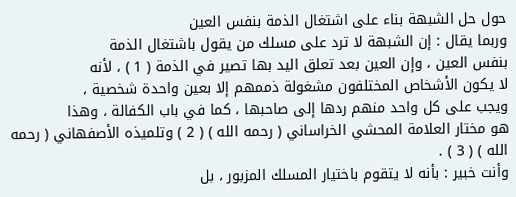حول حل الشبهة بناء على اشتغال الذمة بنفس العين
وربما يقال : إن الشبهة لا ترد على مسلك من يقول باشتغال الذمة
بنفس العين ، وإن العين بعد تعلق اليد بها تصير في الذمة ( 1 ) ، لأنه
لا يكون الأشخاص المختلفون مشغولة ذممهم إلا بعين واحدة شخصية ،
ويجب على كل واحد منهم ردها إلى صاحبها ، كما في باب الكفالة ، وهذا
هو مختار العلامة المحشي الخراساني ( رحمه الله ) ( 2 ) وتلميذه الأصفهاني ( رحمه الله ) ( 3 ) .
وأنت خبير : بأنه لا يتقوم باختيار المسلك المزبور ، بل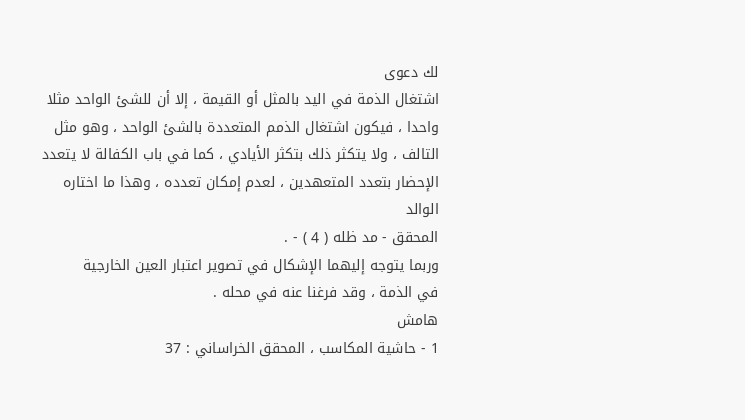لك دعوى
اشتغال الذمة في اليد بالمثل أو القيمة ، إلا أن للشئ الواحد مثلا
واحدا ، فيكون اشتغال الذمم المتعددة بالشئ الواحد ، وهو مثل
التالف ، ولا يتكثر ذلك بتكثر الأيادي ، كما في باب الكفالة لا يتعدد
الإحضار بتعدد المتعهدين ، لعدم إمكان تعدده ، وهذا ما اختاره الوالد
المحقق - مد ظله ( 4 ) - .
وربما يتوجه إليهما الإشكال في تصوير اعتبار العين الخارجية
في الذمة ، وقد فرغنا عنه في محله .
هامش
1 - حاشية المكاسب ، المحقق الخراساني : 37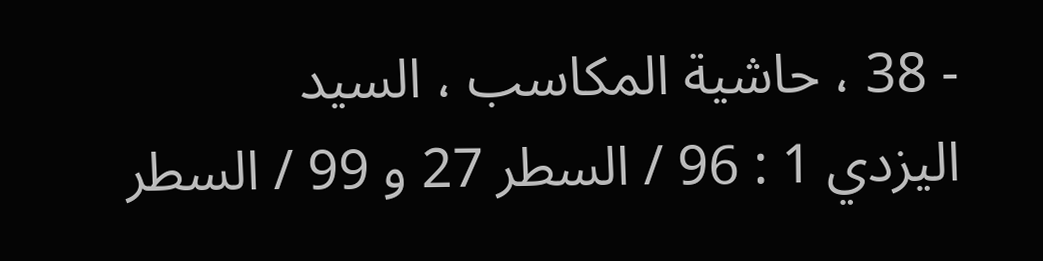- 38 ، حاشية المكاسب ، السيد
اليزدي 1 : 96 / السطر 27 و 99 / السطر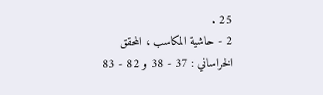25 .
2 - حاشية المكاسب ، المحقق الخراساني : 37 - 38 و 82 - 83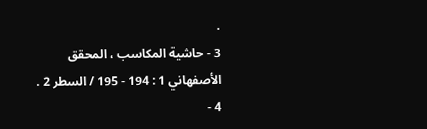.
3 - حاشية المكاسب ، المحقق الأصفهاني 1 : 194 - 195 / السطر 2 .
4 -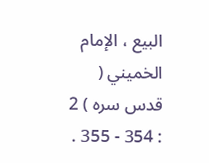البيع ، الإمام الخميني ( قدس سره ) 2 : 354 - 355 .